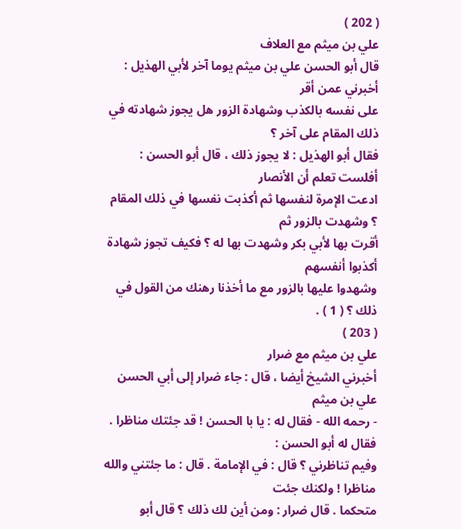( 202 )
علي بن ميثم مع العلاف
قال أبو الحسن علي بن ميثم يوما آخر لأبي الهذيل : أخبرني عمن أقر
على نفسه بالكذب وشهادة الزور هل يجوز شهادته في ذلك المقام على آخر ؟
فقال أبو الهذيل : لا يجوز ذلك ، قال أبو الحسن : أفلست تعلم أن الأنصار
ادعت الإمرة لنفسها ثم أكذبت نفسها في ذلك المقام ؟ وشهدت بالزور ثم
أقرت بها لأبي بكر وشهدت بها له ؟ فكيف تجوز شهادة أكذبوا أنفسهم
وشهدوا عليها بالزور مع ما أخذنا رهنك من القول في ذلك ؟ ( 1 ) .
( 203 )
علي بن ميثم مع ضرار
أخبرني الشيخ أيضا ، قال : جاء ضرار إلى أبي الحسن علي بن ميثم
- رحمه الله - فقال له : يا با الحسن ! قد جئتك مناظرا . فقال له أبو الحسن :
وفيم تناظرني ؟ قال : في الإمامة . قال : ما جئتني والله مناظرا ! ولكنك جئت
متحكما . قال ضرار : ومن أين لك ذلك ؟ قال أبو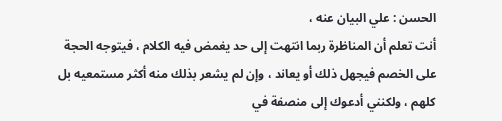الحسن : علي البيان عنه ،
أنت تعلم أن المناظرة ربما انتهت إلى حد يغمض فيه الكلام ، فيتوجه الحجة
على الخصم فيجهل ذلك أو يعاند ، وإن لم يشعر بذلك منه أكثر مستمعيه بل
كلهم ، ولكنني أدعوك إلى منصفة في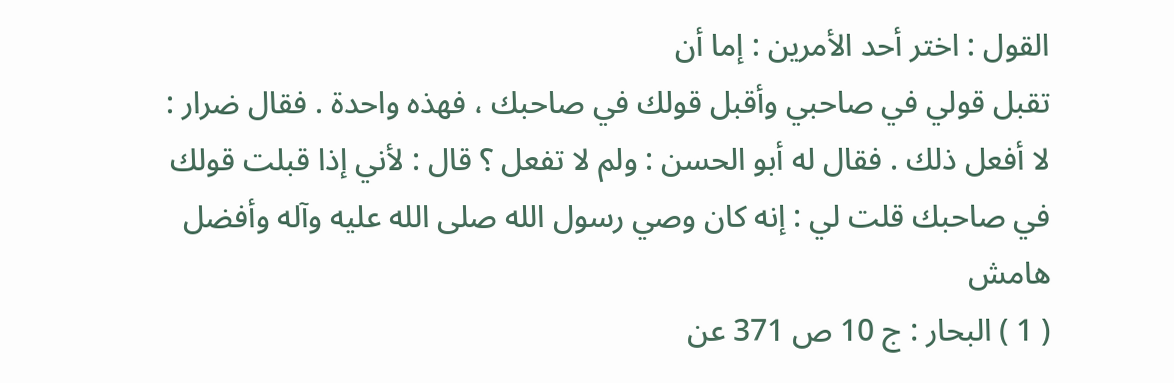القول : اختر أحد الأمرين : إما أن
تقبل قولي في صاحبي وأقبل قولك في صاحبك ، فهذه واحدة . فقال ضرار :
لا أفعل ذلك . فقال له أبو الحسن : ولم لا تفعل ؟ قال : لأني إذا قبلت قولك
في صاحبك قلت لي : إنه كان وصي رسول الله صلى الله عليه وآله وأفضل
هامش
( 1 ) البحار : ج 10 ص 371 عن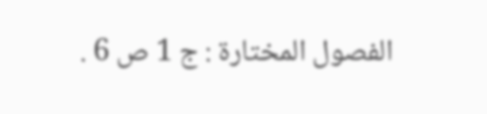الفصول المختارة : ج 1 ص 6 .